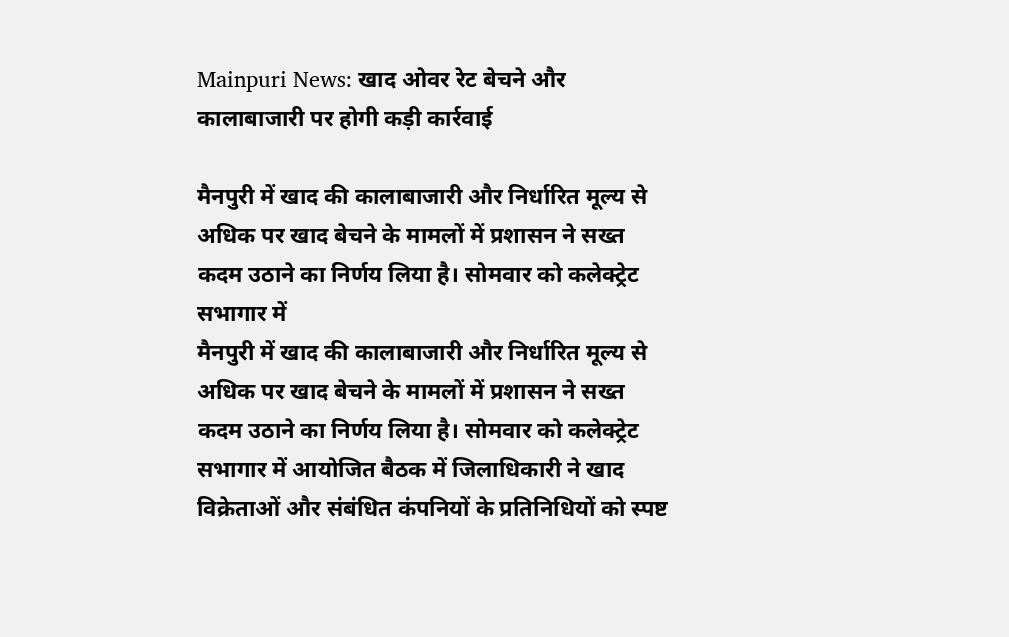Mainpuri News: खाद ओवर रेट बेचने और कालाबाजारी पर होगी कड़ी कार्रवाई

मैनपुरी में खाद की कालाबाजारी और निर्धारित मूल्य से अधिक पर खाद बेचने के मामलों में प्रशासन ने सख्त कदम उठाने का निर्णय लिया है। सोमवार को कलेक्ट्रेट सभागार में
मैनपुरी में खाद की कालाबाजारी और निर्धारित मूल्य से अधिक पर खाद बेचने के मामलों में प्रशासन ने सख्त कदम उठाने का निर्णय लिया है। सोमवार को कलेक्ट्रेट सभागार में आयोजित बैठक में जिलाधिकारी ने खाद विक्रेताओं और संबंधित कंपनियों के प्रतिनिधियों को स्पष्ट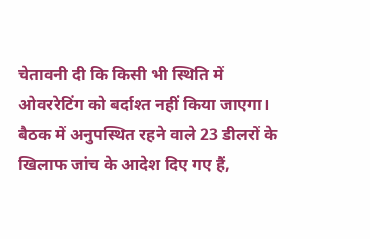चेतावनी दी कि किसी भी स्थिति में ओवररेटिंग को बर्दाश्त नहीं किया जाएगा। बैठक में अनुपस्थित रहने वाले 23 डीलरों के खिलाफ जांच के आदेश दिए गए हैं,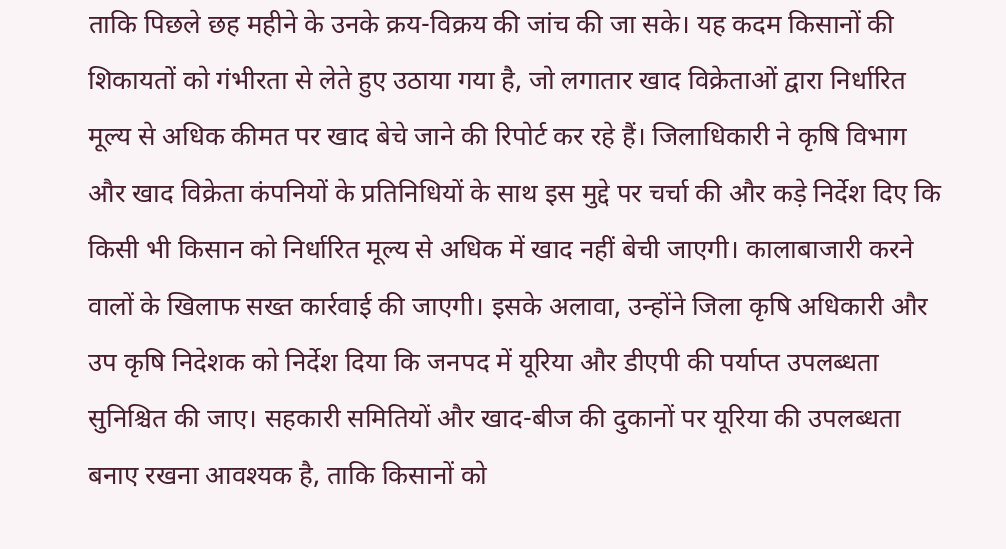ताकि पिछले छह महीने के उनके क्रय-विक्रय की जांच की जा सके। यह कदम किसानों की शिकायतों को गंभीरता से लेते हुए उठाया गया है, जो लगातार खाद विक्रेताओं द्वारा निर्धारित मूल्य से अधिक कीमत पर खाद बेचे जाने की रिपोर्ट कर रहे हैं। जिलाधिकारी ने कृषि विभाग और खाद विक्रेता कंपनियों के प्रतिनिधियों के साथ इस मुद्दे पर चर्चा की और कड़े निर्देश दिए कि किसी भी किसान को निर्धारित मूल्य से अधिक में खाद नहीं बेची जाएगी। कालाबाजारी करने वालों के खिलाफ सख्त कार्रवाई की जाएगी। इसके अलावा, उन्होंने जिला कृषि अधिकारी और उप कृषि निदेशक को निर्देश दिया कि जनपद में यूरिया और डीएपी की पर्याप्त उपलब्धता सुनिश्चित की जाए। सहकारी समितियों और खाद-बीज की दुकानों पर यूरिया की उपलब्धता बनाए रखना आवश्यक है, ताकि किसानों को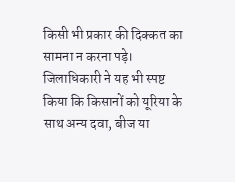किसी भी प्रकार की दिक्कत का सामना न करना पड़े।
जिलाधिकारी ने यह भी स्पष्ट किया कि किसानों को यूरिया के साथ अन्य दवा, बीज या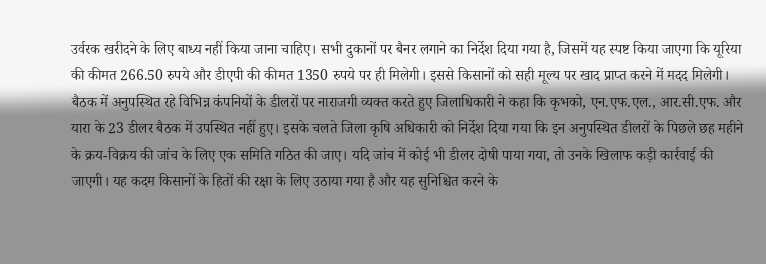उर्वरक खरीदने के लिए बाध्य नहीं किया जाना चाहिए। सभी दुकानों पर बैनर लगाने का निर्देश दिया गया है, जिसमें यह स्पष्ट किया जाएगा कि यूरिया की कीमत 266.50 रुपये और डीएपी की कीमत 1350 रुपये पर ही मिलेगी। इससे किसानों को सही मूल्य पर खाद प्राप्त करने में मदद मिलेगी। बैठक में अनुपस्थित रहे विभिन्न कंपनियों के डीलरों पर नाराजगी व्यक्त करते हुए जिलाधिकारी ने कहा कि कृभको, एन.एफ.एल., आर.सी.एफ. और यारा के 23 डीलर बैठक में उपस्थित नहीं हुए। इसके चलते जिला कृषि अधिकारी को निर्देश दिया गया कि इन अनुपस्थित डीलरों के पिछले छह महीने के क्रय-विक्रय की जांच के लिए एक समिति गठित की जाए। यदि जांच में कोई भी डीलर दोषी पाया गया, तो उनके खिलाफ कड़ी कार्रवाई की जाएगी। यह कदम किसानों के हितों की रक्षा के लिए उठाया गया है और यह सुनिश्चित करने के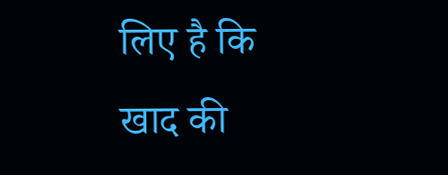लिए है कि खाद की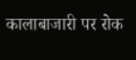कालाबाजारी पर रोक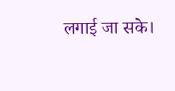लगाई जा सके।